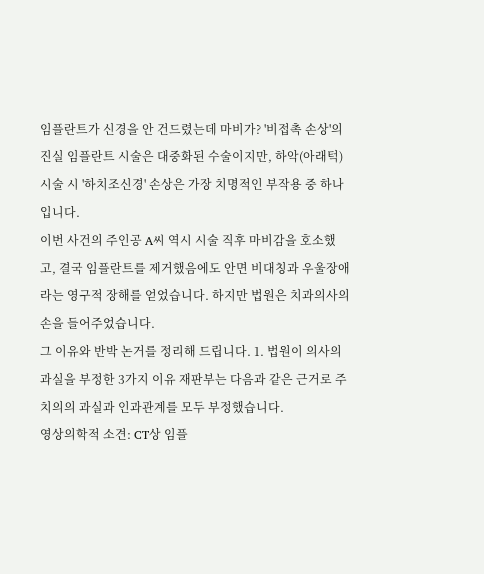임플란트가 신경을 안 건드렸는데 마비가? '비접촉 손상'의 진실 임플란트 시술은 대중화된 수술이지만, 하악(아래턱) 시술 시 '하치조신경' 손상은 가장 치명적인 부작용 중 하나입니다.
이번 사건의 주인공 A씨 역시 시술 직후 마비감을 호소했고, 결국 임플란트를 제거했음에도 안면 비대칭과 우울장애라는 영구적 장해를 얻었습니다. 하지만 법원은 치과의사의 손을 들어주었습니다.
그 이유와 반박 논거를 정리해 드립니다. 1. 법원이 의사의 과실을 부정한 3가지 이유 재판부는 다음과 같은 근거로 주치의의 과실과 인과관계를 모두 부정했습니다.
영상의학적 소견: CT상 임플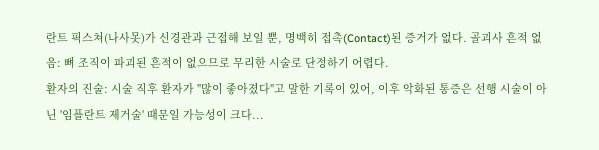란트 픽스쳐(나사못)가 신경관과 근접해 보일 뿐, 명백히 접촉(Contact)된 증거가 없다. 골괴사 흔적 없음: 뼈 조직이 파괴된 흔적이 없으므로 무리한 시술로 단정하기 어렵다.
환자의 진술: 시술 직후 환자가 "많이 좋아졌다"고 말한 기록이 있어, 이후 악화된 통증은 선행 시술이 아닌 '임플란트 제거술' 때문일 가능성이 크다...